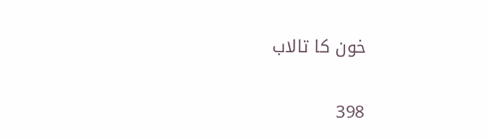خون کا تالاب

398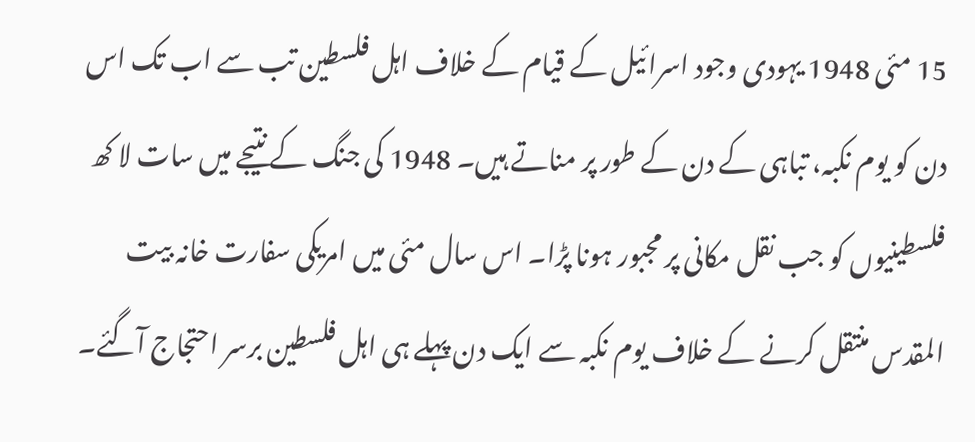15 مئی 1948 یہودی وجود اسرائیل کے قیام کے خلاف اہل فلسطین تب سے اب تک اس دن کو یوم نکبہ، تباہی کے دن کے طور پر مناتے ہیں۔ 1948 کی جنگ کے نتیجے میں سات لا کھ فلسطینیوں کو جب نقل مکانی پر مجبور ہونا پڑا۔ اس سال مئی میں امریکی سفارت خانہ بیت المقدس منتقل کرنے کے خلاف یوم نکبہ سے ایک دن پہلے ہی اہل فلسطین برسر احتجاج آگئے۔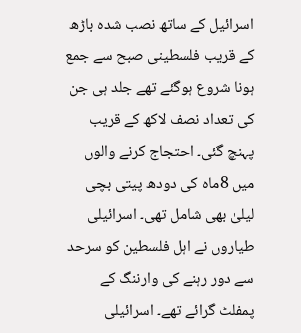اسرائیل کے ساتھ نصب شدہ باڑھ کے قریب فلسطینی صبح سے جمع ہونا شروع ہوگئے تھے جلد ہی جن کی تعداد نصف لاکھ کے قریب پہنچ گئی۔ احتجاج کرنے والوں میں 8ماہ کی دودھ پیتی بچی لیلیٰ بھی شامل تھی۔ اسرائیلی طیاروں نے اہل فلسطین کو سرحد سے دور رہنے کی وارننگ کے پمفلٹ گرائے تھے۔ اسرائیلی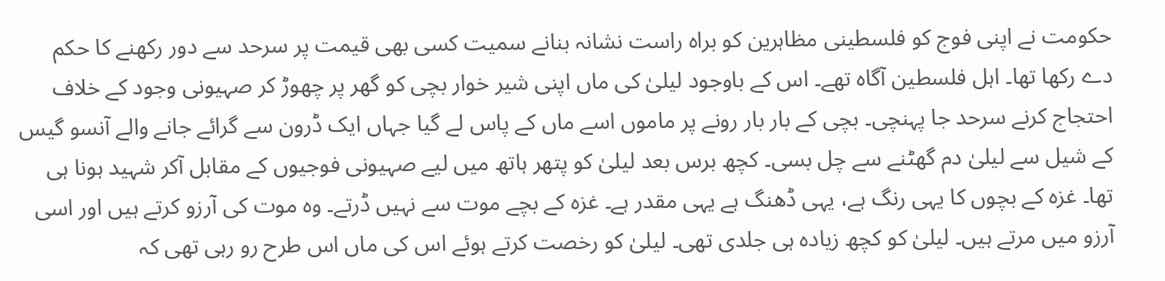حکومت نے اپنی فوج کو فلسطینی مظاہرین کو براہ راست نشانہ بنانے سمیت کسی بھی قیمت پر سرحد سے دور رکھنے کا حکم دے رکھا تھا۔ اہل فلسطین آگاہ تھے۔ اس کے باوجود لیلیٰ کی ماں اپنی شیر خوار بچی کو گھر پر چھوڑ کر صہیونی وجود کے خلاف احتجاج کرنے سرحد جا پہنچی۔ بچی کے بار بار رونے پر ماموں اسے ماں کے پاس لے گیا جہاں ایک ڈرون سے گرائے جانے والے آنسو گیس کے شیل سے لیلیٰ دم گھٹنے سے چل بسی۔ کچھ برس بعد لیلیٰ کو پتھر ہاتھ میں لیے صہیونی فوجیوں کے مقابل آکر شہید ہونا ہی تھا۔ غزہ کے بچوں کا یہی رنگ ہے، یہی ڈھنگ ہے یہی مقدر ہے۔ غزہ کے بچے موت سے نہیں ڈرتے۔ وہ موت کی آرزو کرتے ہیں اور اسی آرزو میں مرتے ہیں۔ لیلیٰ کو کچھ زیادہ ہی جلدی تھی۔ لیلیٰ کو رخصت کرتے ہوئے اس کی ماں اس طرح رو رہی تھی کہ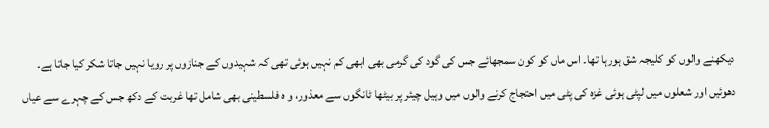دیکھنے والوں کو کلیجہ شق ہورہا تھا۔ اس ماں کو کون سمجھائے جس کی گود کی گرمی بھی ابھی کم نہیں ہوئی تھی کہ شہیدوں کے جنازوں پر رویا نہیں جاتا شکر کیا جاتا ہے۔
دھوئیں اور شعلوں میں لپٹی ہوئی غزہ کی پٹی میں احتجاج کرنے والوں میں وہیل چیئر پر بیٹھا ٹانگوں سے معذور، و ہ فلسطینی بھی شامل تھا غربت کے دکھ جس کے چہرے سے عیاں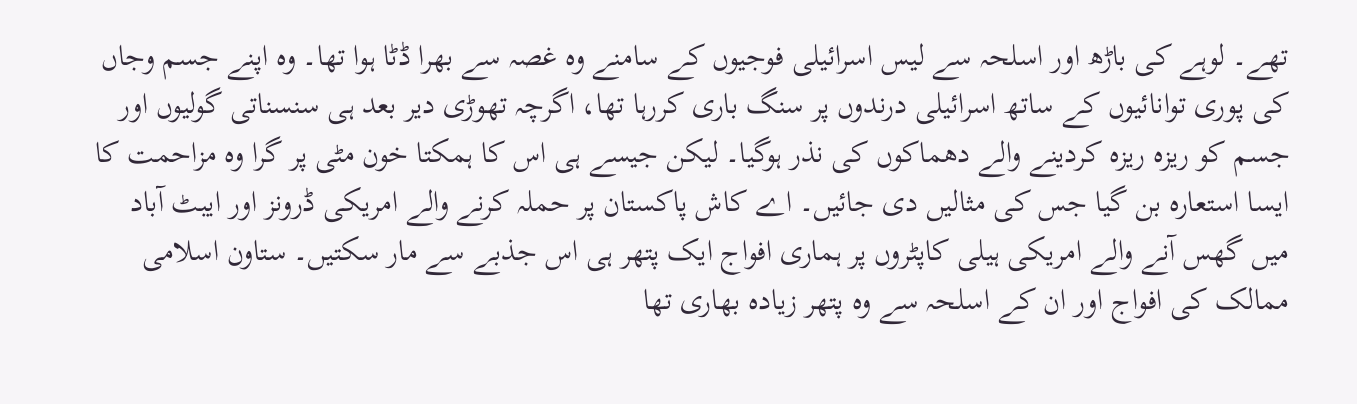تھے۔ لوہے کی باڑھ اور اسلحہ سے لیس اسرائیلی فوجیوں کے سامنے وہ غصہ سے بھرا ڈٹا ہوا تھا۔ وہ اپنے جسم وجاں کی پوری توانائیوں کے ساتھ اسرائیلی درندوں پر سنگ باری کررہا تھا، اگرچہ تھوڑی دیر بعد ہی سنسناتی گولیوں اور جسم کو ریزہ ریزہ کردینے والے دھماکوں کی نذر ہوگیا۔ لیکن جیسے ہی اس کا ہمکتا خون مٹی پر گرا وہ مزاحمت کا ایسا استعارہ بن گیا جس کی مثالیں دی جائیں۔ اے کاش پاکستان پر حملہ کرنے والے امریکی ڈرونز اور ایبٹ آباد میں گھس آنے والے امریکی ہیلی کاپٹروں پر ہماری افواج ایک پتھر ہی اس جذبے سے مار سکتیں۔ ستاون اسلامی ممالک کی افواج اور ان کے اسلحہ سے وہ پتھر زیادہ بھاری تھا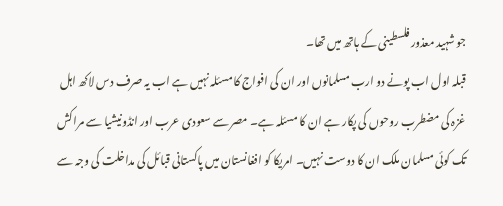جو شہید معذور فلسطینی کے ہاتھ میں تھا۔
قبلہ اول اب پونے دو ارب مسلمانوں اور ان کی افواج کا مسئلہ نہیں ہے اب یہ صرف دس لاکھ اہل غزہ کی مضطرب روحوں کی پکار ہے ان کا مسئلہ ہے۔ مصر سے سعودی عرب اور انڈونیشیا سے مراکش تک کوئی مسلمان ملک ان کا دوست نہیں۔ امریکا کو افغانستان میں پاکستانی قبائل کی مداخلت کی وجہ سے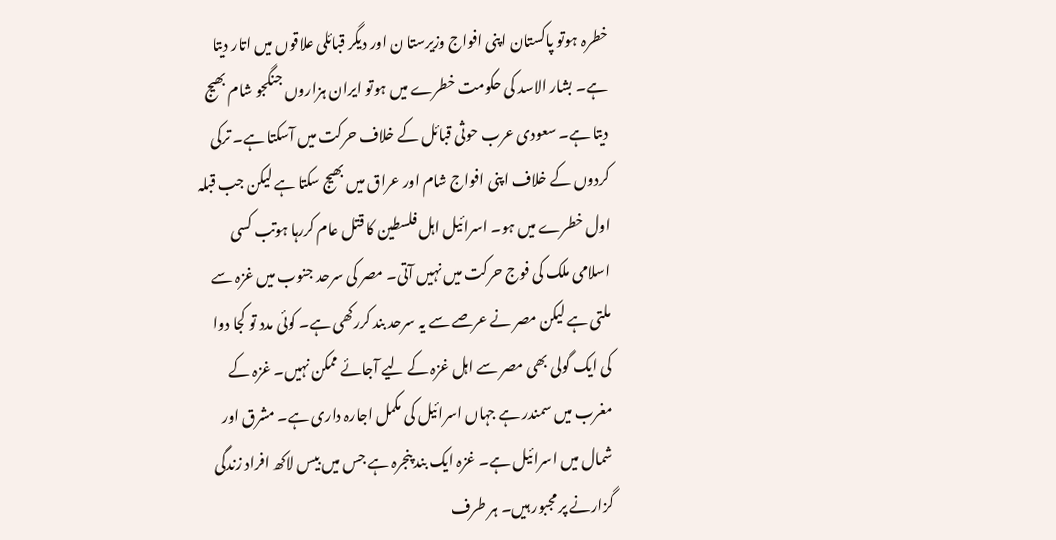خطرہ ہوتو پاکستان اپنی افواج وزیرستا ن اور دیگر قبائلی علاقوں میں اتار دیتا ہے۔ بشار الاسد کی حکومت خطرے میں ہوتو ایران ہزاروں جنگجو شام بھیج دیتا ہے۔ سعودی عرب حوثی قبائل کے خلاف حرکت میں آسکتا ہے۔ ترکی کردوں کے خلاف اپنی افواج شام اور عراق میں بھیج سکتا ہے لیکن جب قبلہ اول خطرے میں ہو۔ اسرائیل اہل فلسطین کا قتل عام کررہا ہوتب کسی اسلامی ملک کی فوج حرکت میں نہیں آتی۔ مصر کی سرحد جنوب میں غزہ سے ملتی ہے لیکن مصر نے عرصے سے یہ سرحد بند کررکھی ہے۔ کوئی مدد تو کجا دوا کی ایک گولی بھی مصر سے اہل غزہ کے لیے آجائے ممکن نہیں۔ غزہ کے مغرب میں سمندر ہے جہاں اسرائیل کی مکمل اجارہ داری ہے۔ مشرق اور شمال میں اسرائیل ہے۔ غزہ ایک بند پنجرہ ہے جس میں بیس لاکھ افراد زندگی گزارنے پر مجبور ہیں۔ ہر طرف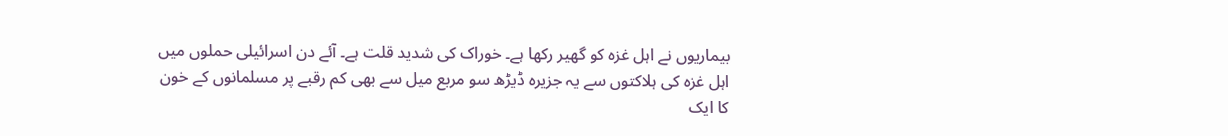بیماریوں نے اہل غزہ کو گھیر رکھا ہے۔ خوراک کی شدید قلت ہے۔ آئے دن اسرائیلی حملوں میں اہل غزہ کی ہلاکتوں سے یہ جزیرہ ڈیڑھ سو مربع میل سے بھی کم رقبے پر مسلمانوں کے خون کا ایک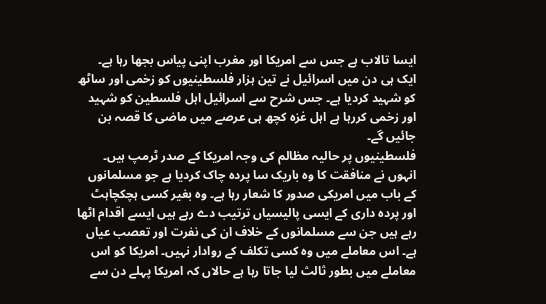ایسا تالاب ہے جس سے امریکا اور مغرب اپنی پیاس بجھا رہا ہے۔ ایک ہی دن میں اسرائیل نے تین ہزار فلسطینیوں کو زخمی اور ساٹھ کو شہید کردیا ہے۔ جس شرح سے اسرائیل اہل فلسطین کو شہید اور زخمی کررہا ہے اہل غزہ کچھ ہی عرصے میں ماضی کا قصہ بن جائیں گے۔
فلسطینیوں پر حالیہ مظالم کی وجہ امریکا کے صدر ٹرمپ ہیں۔ انہوں نے منافقت کا وہ باریک سا پردہ چاک کردیا ہے جو مسلمانوں کے باب میں امریکی صدور کا شعار رہا ہے۔ وہ بغیر کسی ہچکچاہٹ اور پردہ داری کے ایسی پالیسیاں ترتیب دے رہے ہیں ایسے اقدام اٹھا رہے ہیں جن سے مسلمانوں کے خلاف ان کی نفرت اور تعصب عیاں ہے۔ اس معاملے میں وہ کسی تکلف کے روادار نہیں۔ امریکا کو اس معاملے میں بطور ثالث لیا جاتا رہا ہے حالاں کہ امریکا پہلے دن سے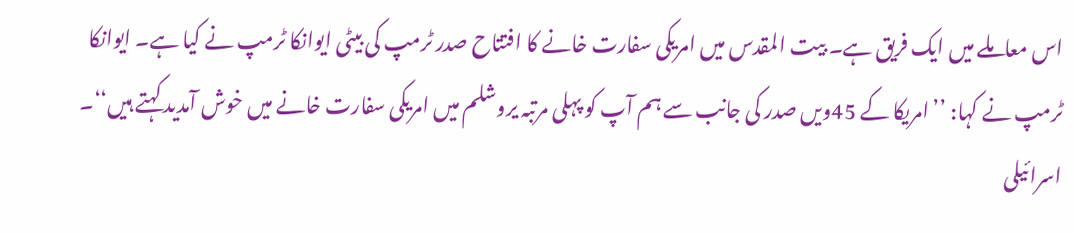اس معاملے میں ایک فریق ہے۔ بیت المقدس میں امریکی سفارت خانے کا افتتاح صدر ٹرمپ کی بیٹی ایوانکا ٹرمپ نے کیا ہے۔ ایوانکا ٹرمپ نے کہا: ’’امریکا کے 45ویں صدر کی جانب سے ہم آپ کو پہلی مرتبہ یروشلم میں امریکی سفارت خانے میں خوش آمدید کہتے ہیں‘‘۔ اسرائیلی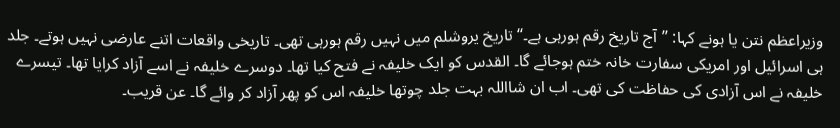وزیراعظم نتن یا ہونے کہا: ’’آج تاریخ رقم ہورہی ہے۔‘‘ تاریخ یروشلم میں نہیں رقم ہورہی تھی۔ تاریخی واقعات اتنے عارضی نہیں ہوتے۔ جلد ہی اسرائیل اور امریکی سفارت خانہ ختم ہوجائے گا۔ القدس کو ایک خلیفہ نے فتح کیا تھا۔ دوسرے خلیفہ نے اسے آزاد کرایا تھا۔ تیسرے خلیفہ نے اس آزادی کی حفاظت کی تھی۔ اب ان شااللہ بہت جلد چوتھا خلیفہ اس کو پھر آزاد کر وائے گا۔ عن قریب۔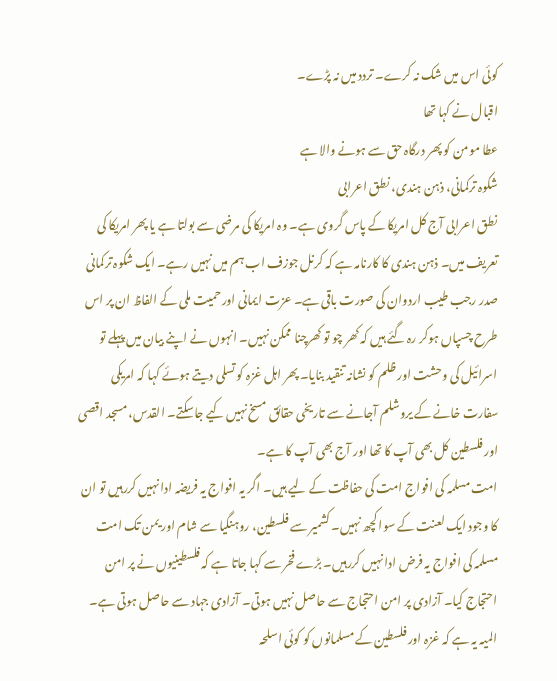کوئی اس میں شک نہ کرے۔ تردد میں نہ پڑے۔
اقبال نے کہا تھا
عطا مومن کو پھر درگاہ حق سے ہونے والا ہے
شکوہ ترکمانی، ذہن ہندی، نطق اعرابی
نطق اعرابی آج کل امریکا کے پاس گروی ہے۔ وہ امریکا کی مرضی سے بولتا ہے یا پھر امریکا کی تعریف میں۔ ذہن ہندی کا کارنامہ ہے کہ کرنل جوزف اب ہم میں نہیں رہے۔ ایک شکوہ ترکمانی صدر رجب طیب اردوان کی صورت باقی ہے۔ عزت ایمانی اور حمیت ملی کے الفاظ ان پر اس طرح چسپاں ہوکر رہ گئے ہیں کہ کھر چو تو کھرچنا ممکن نہیں۔ انہوں نے اپنے بیان میں پہلے تو اسرائیل کی وحشت اور ظلم کو نشانہ تنقید بنایا۔ پھر اہل غزہ کو تسلی دیتے ہوئے کہا کہ امریکی سفارت خانے کے یروشلم آجانے سے تاریخی حقائق مسخ نہیں کیے جاسکتے۔ القدس، مسجد اقصی اور فلسطین کل بھی آپ کا تھا اور آج بھی آپ کا ہے۔
امت مسلمہ کی افواج امت کی حفاظت کے لیے ہیں۔ اگر یہ افواج یہ فریضہ ادا نہیں کررہیں تو ان کا وجود ایک لعنت کے سوا کچھ نہیں۔ کشمیر سے فلسطین، روہنگیا سے شام اور یمن تک امت مسلمہ کی افواج یہ فرض ادا نہیں کررہیں۔ بڑے فخر سے کہا جاتا ہے کہ فلسطینیوں نے پر امن احتجاج کیا۔ آزادی پر امن احتجاج سے حاصل نہیں ہوتی۔ آزادی جہاد سے حاصل ہوتی ہے۔ المیہ یہ ہے کہ غزہ اور فلسطین کے مسلمانوں کو کوئی اسلحہ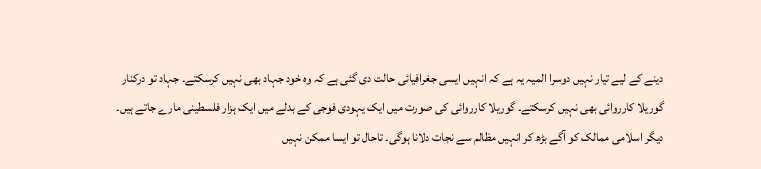دینے کے لیے تیار نہیں دوسرا المیہ یہ ہے کہ انہیں ایسی جغرافیائی حالت دی گئی ہے کہ وہ خود جہاد بھی نہیں کرسکتے۔ جہاد تو درکنار گوریلا کارروائی بھی نہیں کرسکتے۔ گوریلا کارروائی کی صورت میں ایک یہودی فوجی کے بدلے میں ایک ہزار فلسطینی مارے جاتے ہیں۔ دیگر اسلامی ممالک کو آگے بڑھ کر انہیں مظالم سے نجات دلانا ہوگی۔ تاحال تو ایسا ممکن نہیں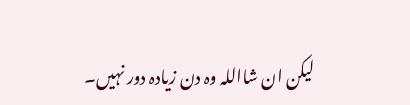لیکن ان شااللہ وہ دن زیادہ دور نہیں۔